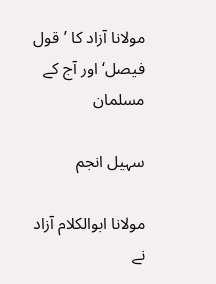مولانا آزاد کا ’قول فیصل‘ اور آج کے مسلمان

سہیل انجم

مولانا ابوالکلام آزاد نے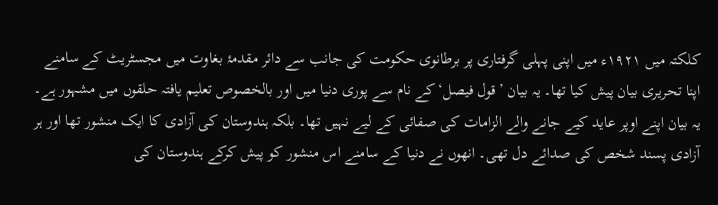کلکتہ میں ۱۹۲۱ء میں اپنی پہلی گرفتاری پر برطانوی حکومت کی جانب سے دائر مقدمۂ بغاوت میں مجسٹریٹ کے سامنے اپنا تحریری بیان پیش کیا تھا۔ یہ بیان ’قول فیصل‘ کے نام سے پوری دنیا میں اور بالخصوص تعلیم یافتہ حلقوں میں مشہور ہے۔ یہ بیان اپنے اوپر عاید کیے جانے والے الزامات کی صفائی کے لیے نہیں تھا۔ بلکہ ہندوستان کی آزادی کا ایک منشور تھا اور ہر آزادی پسند شخص کی صدائے دل تھی۔ انھوں نے دنیا کے سامنے اس منشور کو پیش کرکے ہندوستان کی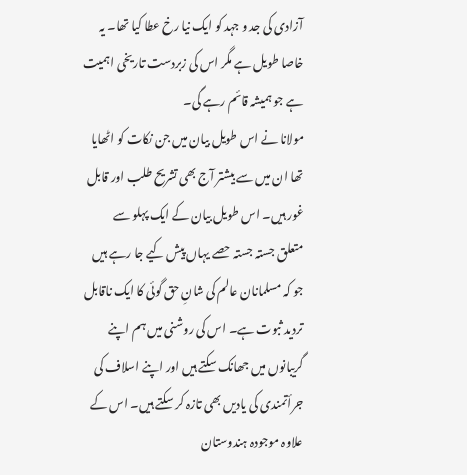آزادی کی جد و جہد کو ایک نیا رخ عطا کیا تھا۔ یہ خاصا طویل ہے مگر اس کی زبردست تاریخی اہمیت ہے جو ہمیشہ قائم رہے گی۔
مولانا نے اس طویل بیان میں جن نکات کو اٹھایا تھا ان میں سے بیشتر آج بھی تشریح طلب اور قابل غور ہیں۔ اس طویل بیان کے ایک پہلو سے متعلق جستہ جستہ حصے یہاں پیش کیے جا رہے ہیں جو کہ مسلمانان عالم کی شانِ حق گوئی کا ایک ناقابل تردید ثبوت ہے۔ اس کی روشنی میں ہم اپنے گریبانوں میں جھانک سکتے ہیں اور اپنے اسلاف کی جرأتمندی کی یادیں بھی تازہ کر سکتے ہیں۔ اس کے علاوہ موجودہ ہندوستان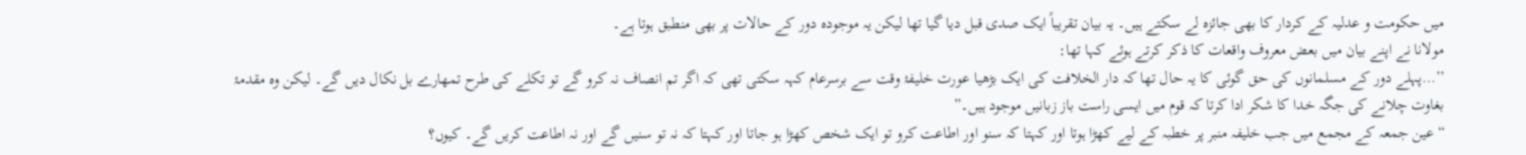میں حکومت و عدلیہ کے کردار کا بھی جائزہ لے سکتے ہیں۔ یہ بیان تقریباً ایک صدی قبل دیا گیا تھا لیکن یہ موجودہ دور کے حالات پر بھی منطبق ہوتا ہے۔
مولانا نے اپنے بیان میں بعض معروف واقعات کا ذکر کرتے ہوئے کہا تھا:
’’…پہلے دور کے مسلمانوں کی حق گوئی کا یہ حال تھا کہ دار الخلافت کی ایک بڑھیا عورت خلیفۂ وقت سے برسرعام کہہ سکتی تھی کہ اگر تم انصاف نہ کرو گے تو تکلے کی طرح تمھارے بل نکال دیں گے۔ لیکن وہ مقدمۂ بغاوت چلانے کی جگہ خدا کا شکر ادا کرتا کہ قوم میں ایسی راست باز زبانیں موجود ہیں۔”
“عین جمعہ کے مجمع میں جب خلیفہ منبر پر خطبہ کے لیے کھڑا ہوتا اور کہتا کہ سنو اور اطاعت کرو تو ایک شخص کھڑا ہو جاتا اور کہتا کہ نہ تو سنیں گے اور نہ اطاعت کریں گے۔ کیوں؟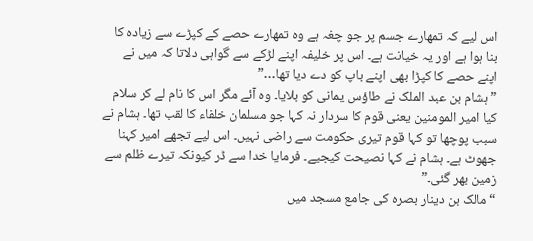اس لیے کہ تمھارے جسم پر جو چغہ ہے وہ تمھارے حصے کے کپڑے سے زیادہ کا بنا ہوا ہے اور یہ خیانت ہے۔ اس پر خلیفہ اپنے لڑکے سے گواہی دلاتا کہ میں نے اپنے حصے کا کپڑا بھی اپنے باپ کو دے دیا تھا…”
” ہشام بن عبد الملک نے طاؤس یمانی کو بلایا۔ وہ آئے مگر اس کا نام لے کر سلام کیا امیر المومنین یعنی قوم کا سردار نہ کہا جو مسلمان خلفاء کا لقب تھا۔ ہشام نے سبب پوچھا تو کہا قوم تیری حکومت سے راضی نہیں۔ اس لیے تجھے امیر کہنا جھوٹ ہے۔ ہشام نے کہا نصیحت کیجیے۔ فرمایا خدا سے ڈر کیونکہ تیرے ظلم سے زمین بھر گئی۔”
“مالک بن دینار بصرہ کی جامع مسجد میں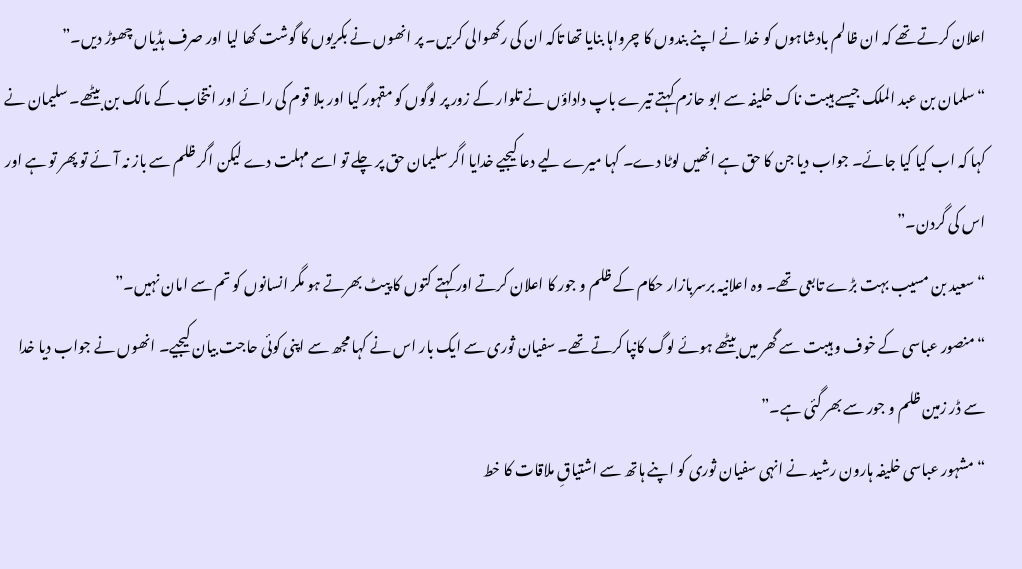اعلان کرتے تھے کہ ان ظالم بادشاہوں کو خدا نے اپنے بندوں کا چرواہا بنایا تھا تاکہ ان کی رکھوالی کریں۔ پر انھوں نے بکریوں کا گوشت کھا لیا اور صرف ہڈیاں چھوڑ دیں۔”
“سلمان بن عبد الملک جیسے ہیبت ناک خلیفہ سے ابو حازم کہتے تیرے باپ داداؤں نے تلوار کے زور پر لوگوں کو مقہور کیا اور بلا قوم کی رائے اور انتخاب کے مالک بن بیٹھے۔ سلیمان نے کہا کہ اب کیا کیا جائے۔ جواب دیا جن کا حق ہے انھیں لوٹا دے۔ کہا میرے لیے دعا کیجیے خدایا اگر سلیمان حق پر چلے تو اسے مہلت دے لیکن اگر ظلم سے باز نہ آئے تو پھر تو ہے اور اس کی گردن۔”
“سعید بن مسیب بہت بڑے تابعی تھے۔ وہ اعلانیہ برسربازار حکام کے ظلم و جور کا اعلان کرتے اور کہتے کتوں کا پیٹ بھرتے ہو مگر انسانوں کو تم سے امان نہیں۔”
“منصور عباسی کے خوف و ہیبت سے گھر میں بیٹھے ہوئے لوگ کانپا کرتے تھے۔ سفیان ثوری سے ایک بار اس نے کہا مجھ سے اپنی کوئی حاجت بیان کیجیے۔ انھوں نے جواب دیا خدا سے ڈر زمین ظلم و جور سے بھر گئی ہے۔”
“مشہور عباسی خلیفہ ہارون رشید نے انہی سفیان ثوری کو اپنے ہاتھ سے اشتیاقِ ملاقات کا خط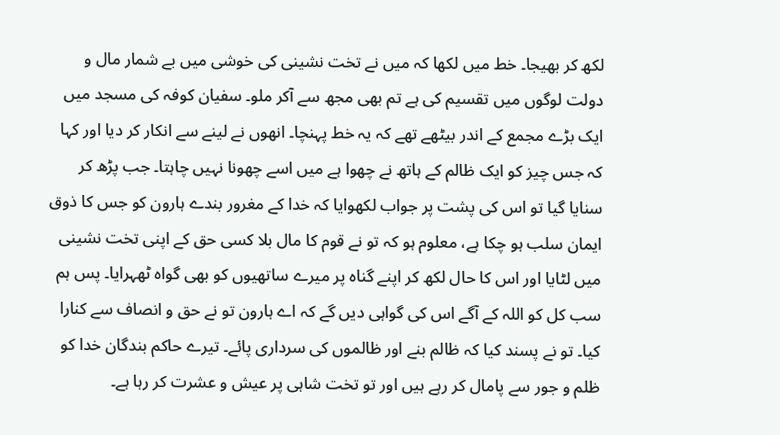لکھ کر بھیجا۔ خط میں لکھا کہ میں نے تخت نشینی کی خوشی میں بے شمار مال و دولت لوگوں میں تقسیم کی ہے تم بھی مجھ سے آکر ملو۔ سفیان کوفہ کی مسجد میں ایک بڑے مجمع کے اندر بیٹھے تھے کہ یہ خط پہنچا۔ انھوں نے لینے سے انکار کر دیا اور کہا کہ جس چیز کو ایک ظالم کے ہاتھ نے چھوا ہے میں اسے چھونا نہیں چاہتا۔ جب پڑھ کر سنایا گیا تو اس کی پشت پر جواب لکھوایا کہ خدا کے مغرور بندے ہارون کو جس کا ذوق ایمان سلب ہو چکا ہے، معلوم ہو کہ تو نے قوم کا مال بلا کسی حق کے اپنی تخت نشینی میں لٹایا اور اس کا حال لکھ کر اپنے گناہ پر میرے ساتھیوں کو بھی گواہ ٹھہرایا۔ پس ہم سب کل کو اللہ کے آگے اس کی گواہی دیں گے کہ اے ہارون تو نے حق و انصاف سے کنارا کیا۔ تو نے پسند کیا کہ ظالم بنے اور ظالموں کی سرداری پائے۔ تیرے حاکم بندگان خدا کو ظلم و جور سے پامال کر رہے ہیں اور تو تخت شاہی پر عیش و عشرت کر رہا ہے۔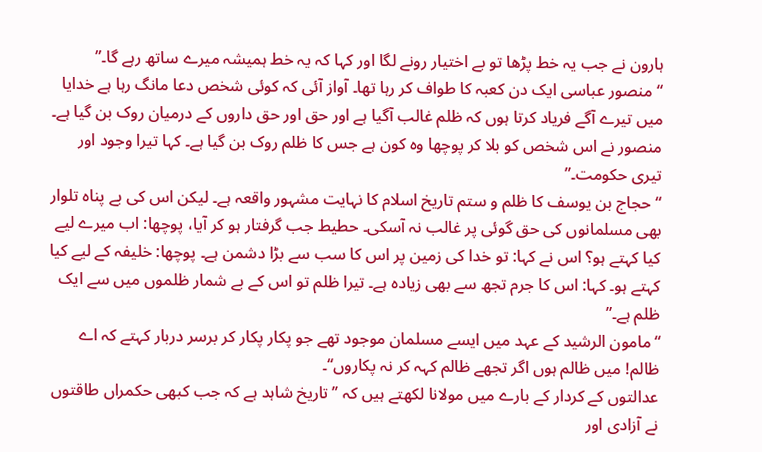ہارون نے جب یہ خط پڑھا تو بے اختیار رونے لگا اور کہا کہ یہ خط ہمیشہ میرے ساتھ رہے گا۔”
“منصور عباسی ایک دن کعبہ کا طواف کر رہا تھا۔ آواز آئی کہ کوئی شخص دعا مانگ رہا ہے خدایا میں تیرے آگے فریاد کرتا ہوں کہ ظلم غالب آگیا ہے اور حق اور حق داروں کے درمیان روک بن گیا ہے۔ منصور نے اس شخص کو بلا کر پوچھا وہ کون ہے جس کا ظلم روک بن گیا ہے۔ کہا تیرا وجود اور تیری حکومت۔”
“حجاج بن یوسف کا ظلم و ستم تاریخ اسلام کا نہایت مشہور واقعہ ہے۔ لیکن اس کی بے پناہ تلوار بھی مسلمانوں کی حق گوئی پر غالب نہ آسکی۔ حطیط جب گرفتار ہو کر آیا، پوچھا: اب میرے لیے کیا کہتے ہو؟ اس نے کہا: تو خدا کی زمین پر اس کا سب سے بڑا دشمن ہے۔ پوچھا: خلیفہ کے لیے کیا کہتے ہو۔ کہا: اس کا جرم تجھ سے بھی زیادہ ہے۔ تیرا ظلم تو اس کے بے شمار ظلموں میں سے ایک ظلم ہے۔”
“مامون الرشید کے عہد میں ایسے مسلمان موجود تھے جو پکار پکار کر برسر دربار کہتے کہ اے ظالم! میں ظالم ہوں اگر تجھے ظالم کہہ کر نہ پکاروں‘‘۔
عدالتوں کے کردار کے بارے میں مولانا لکھتے ہیں کہ ’’تاریخ شاہد ہے کہ جب کبھی حکمراں طاقتوں نے آزادی اور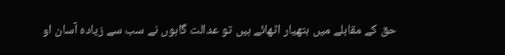حق کے مقابلے میں ہتھیار اٹھائے ہیں تو عدالت گاہوں نے سب سے زیادہ آسان او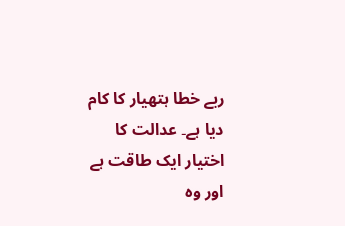ربے خطا ہتھیار کا کام دیا ہے۔ عدالت کا اختیار ایک طاقت ہے اور وہ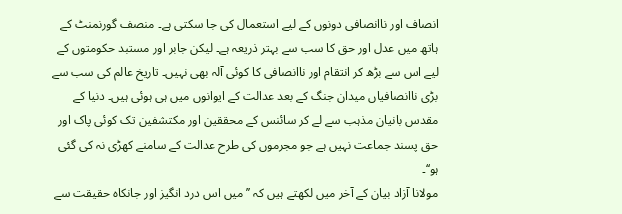انصاف اور ناانصافی دونوں کے لیے استعمال کی جا سکتی ہے۔ منصف گورنمنٹ کے ہاتھ میں عدل اور حق کا سب سے بہتر ذریعہ ہے۔ لیکن جابر اور مستبد حکومتوں کے لیے اس سے بڑھ کر انتقام اور ناانصافی کا کوئی آلہ بھی نہیں۔ تاریخ عالم کی سب سے بڑی ناانصافیاں میدان جنگ کے بعد عدالت کے ایوانوں میں ہی ہوئی ہیں۔ دنیا کے مقدس بانیان مذہب سے لے کر سائنس کے محققین اور مکتشفین تک کوئی پاک اور حق پسند جماعت نہیں ہے جو مجرموں کی طرح عدالت کے سامنے کھڑی نہ کی گئی ہو‘‘۔
مولانا آزاد بیان کے آخر میں لکھتے ہیں کہ ’’میں اس درد انگیز اور جانکاہ حقیقت سے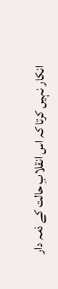انکار نہیں کرتا کہ اس انقلابِ حالت کے ذمہ دار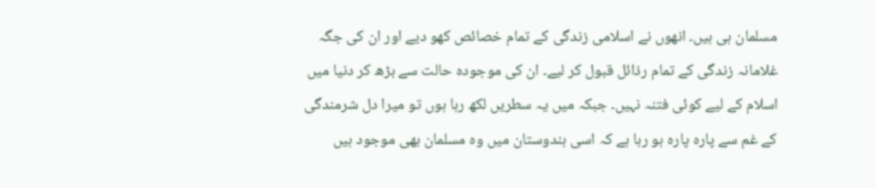مسلمان ہی ہیں۔ انھوں نے اسلامی زندگی کے تمام خصائص کھو دیے اور ان کی جگہ غلامانہ زندگی کے تمام رذائل قبول کر لیے۔ ان کی موجودہ حالت سے بڑھ کر دنیا میں اسلام کے لیے کوئی فتنہ نہیں۔ جبکہ میں یہ سطریں لکھ رہا ہوں تو میرا دل شرمندگی کے غم سے پارہ پارہ ہو رہا ہے کہ اسی ہندوستان میں وہ مسلمان بھی موجود ہیں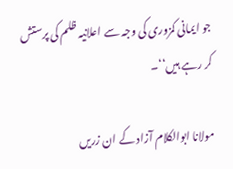جو ایمانی کمزوری کی وجہ سے اعلانیہ ظلم کی پرستش کر رہے ہیں‘‘۔

مولانا ابوالکلام آزاد کے ان زریں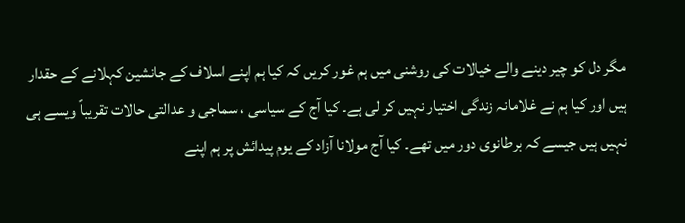مگر دل کو چیر دینے والے خیالات کی روشنی میں ہم غور کریں کہ کیا ہم اپنے اسلاف کے جانشین کہلانے کے حقدار ہیں اور کیا ہم نے غلامانہ زندگی اختیار نہیں کر لی ہے۔ کیا آج کے سیاسی ، سماجی و عدالتی حالات تقریباً ویسے ہی نہیں ہیں جیسے کہ برطانوی دور میں تھے۔ کیا آج مولانا آزاد کے یوم پیدائش پر ہم اپنے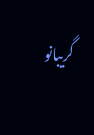گریبانو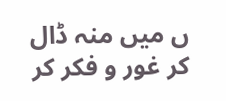ں میں منہ ڈال کر غور و فکر کر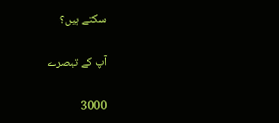سکتے ہیں؟

آپ کے تبصرے

3000